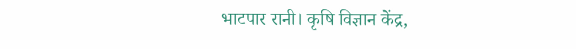भाटपार रानी। कृषि विज्ञान केंद्र,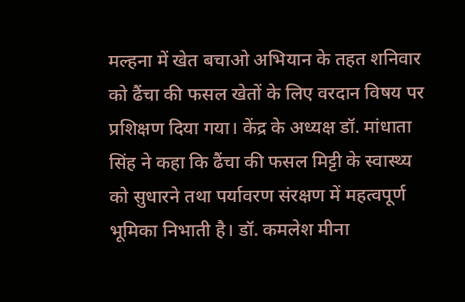मल्हना में खेत बचाओ अभियान के तहत शनिवार को ढैंचा की फसल खेतों के लिए वरदान विषय पर प्रशिक्षण दिया गया। केंद्र के अध्यक्ष डॉ. मांधाता सिंह ने कहा कि ढैंचा की फसल मिट्टी के स्वास्थ्य को सुधारने तथा पर्यावरण संरक्षण में महत्वपूर्ण भूमिका निभाती है। डॉ. कमलेश मीना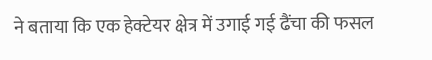ने बताया कि एक हेक्टेयर क्षेत्र में उगाई गई ढैंचा की फसल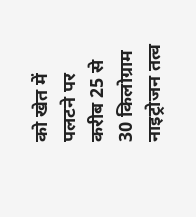को खेत में पलटने पर करीब 25 से 30 किलोग्राम नाइट्रोजन तत्व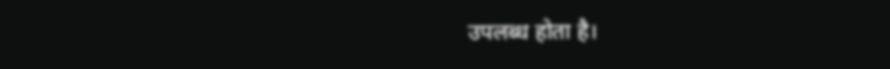उपलब्ध होता है।